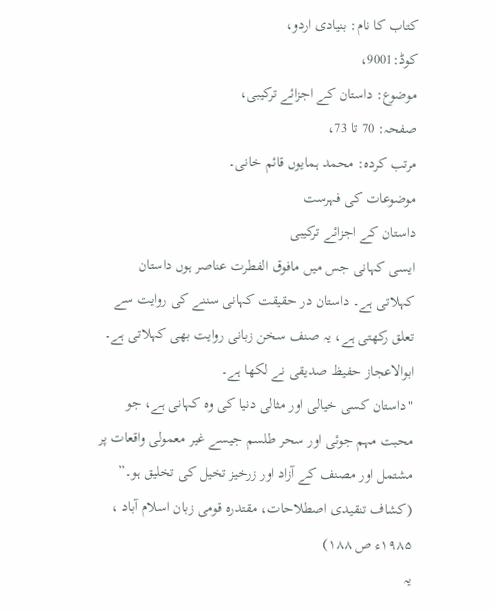کتاب کا نام: بنیادی اردو،
کوڈ:9001،
موضوع: داستان کے اجزائے ترکیبی،
صفحہ: 70 تا 73،
مرتب کردہ: محمد ہمایوں قائم خانی۔
موضوعات کی فہرست
داستان کے اجزائے ترکیبی
ایسی کہانی جس میں مافوق الفطرت عناصر ہوں داستان کہلاتی ہے۔ داستان در حقیقت کہانی سننے کی روایت سے تعلق رکھتی ہے، یہ صنف سخن زبانی روایت بھی کہلاتی ہے۔ ابوالاعجاز حفیظ صدیقی نے لکھا ہے۔
"داستان کسی خیالی اور مثالی دنیا کی وہ کہانی ہے، جو محبت مہم جوئی اور سحر طلسم جیسے غیر معمولی واقعات پر مشتمل اور مصنف کے آزاد اور زرخیز تخیل کی تخلیق ہو۔”
(کشاف تنقیدی اصطلاحات، مقتدرہ قومی زبان اسلام آباد ، ۱۹۸۵ء ص ۱۸۸)
یہ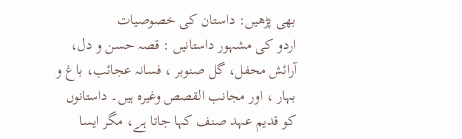بھی پڑھیں: داستان کی خصوصیات
اردو کی مشہور داستانیں : قصہ حسن و دل، آرائش محفل، گل صنوبر ، فسانہ عجائب، باغ و بہار ، اور مجانب القصص وغیرہ ہیں۔ داستانوں کو قدیم عہد صنف کہا جاتا ہے، مگر ایسا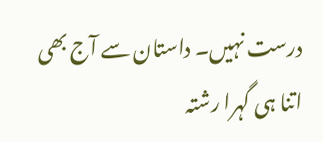درست نہیں۔ داستان سے آج بھی اتنا ہی گہرا رشتہ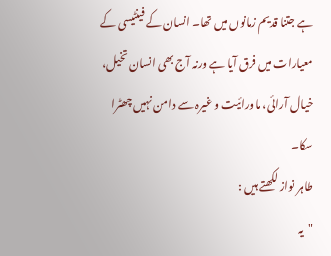ہے جتنا قدیم زمانوں میں تھا۔ انسان کے فینٹیسی کے معیارات میں فرق آیا ہے ورنہ آج بھی انسان تخیل، خیال آرائی، ماورائیت و غیرہ سے دامن نہیں چھٹرا سکا۔
طاہر نواز لکھتے ہیں :
"یہ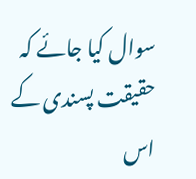سوال کیا جائے کہ حقیقت پسندی کے اس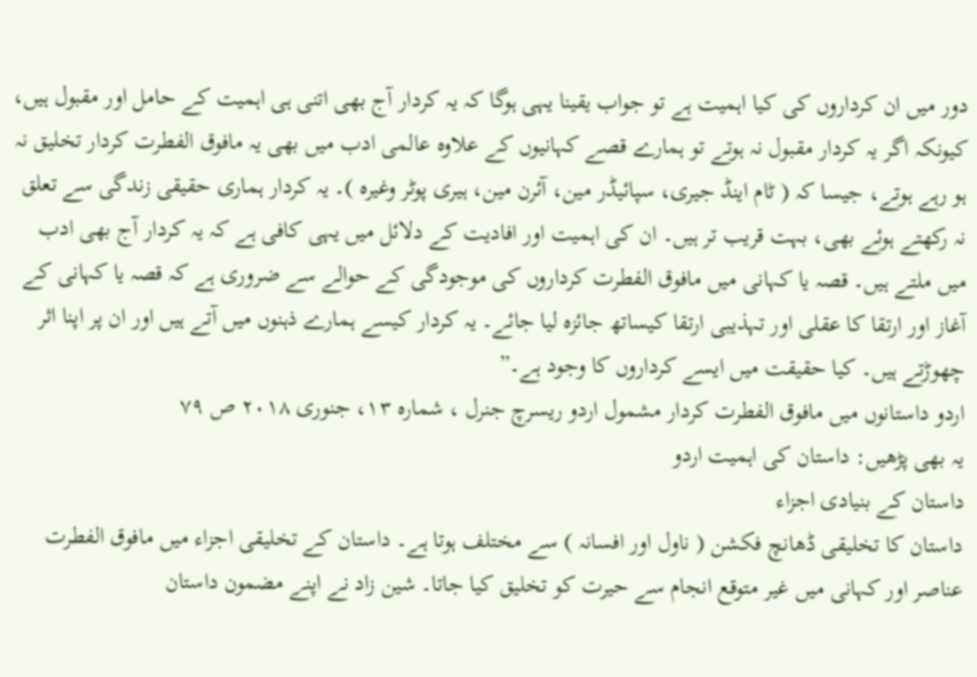دور میں ان کرداروں کی کیا اہمیت ہے تو جواب یقینا یہی ہوگا کہ یہ کردار آج بھی اتنی ہی اہمیت کے حامل اور مقبول ہیں، کیونکہ اگر یہ کردار مقبول نہ ہوتے تو ہمارے قصے کہانیوں کے علاوہ عالمی ادب میں بھی یہ مافوق الفطرت کردار تخلیق نہ ہو رہے ہوتے، جیسا کہ ( ٹام اینڈ جیری، سپائیڈر مین، آئرن مین، ہیری پوٹر وغیرہ )۔ یہ کردار ہماری حقیقی زندگی سے تعلق نہ رکھتے ہوئے بھی، بہت قریب تر ہیں۔ ان کی اہمیت اور افادیت کے دلائل میں یہی کافی ہے کہ یہ کردار آج بھی ادب میں ملتے ہیں۔ قصہ یا کہانی میں مافوق الفطرت کرداروں کی موجودگی کے حوالے سے ضروری ہے کہ قصہ یا کہانی کے آغاز اور ارتقا کا عقلی اور تہذیبی ارتقا کیساتھ جائزہ لیا جائے۔ یہ کردار کیسے ہمارے ذہنوں میں آتے ہیں اور ان پر اپنا اثر چھوڑتے ہیں۔ کیا حقیقت میں ایسے کرداروں کا وجود ہے۔”
اردو داستانوں میں مافوق الفطرت کردار مشمول اردو ریسرچ جنرل ، شماره ۱۳، جنوری ۲۰۱۸ ص ۷۹
یہ بھی پڑھیں: داستان کی اہمیت اردو
داستان کے بنیادی اجزاء
داستان کا تخلیقی ڈھانچ فکشن ( ناول اور افسانہ ) سے مختلف ہوتا ہے۔ داستان کے تخلیقی اجزاء میں مافوق الفطرت عناصر اور کہانی میں غیر متوقع انجام سے حیرت کو تخلیق کیا جاتا۔ شین زاد نے اپنے مضمون داستان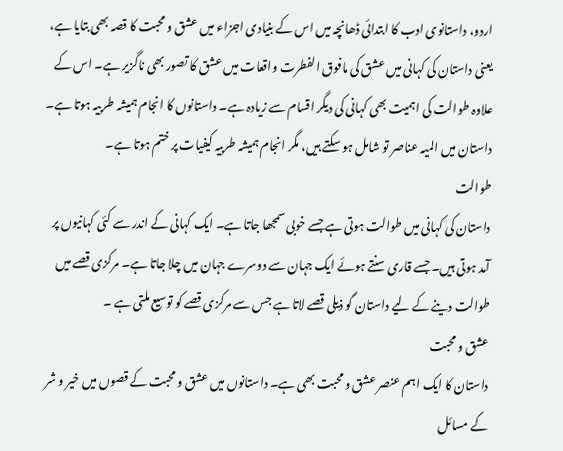اردو، داستانوی ادب کا ابتدائی ڈھانچہ میں اس کے بنیادی اجزاء میں عشق و محبت کا قصہ بھی بتایا ہے،
یعنی داستان کی کہانی میں عشق کی مافوق الفطرت واقعات میں عشق کا تصور بھی ناگزیر ہے۔ اس کے علاوہ طوالت کی اہمیت بھی کہانی کی دیگر اقسام سے زیادہ ہے۔ داستانوں کا انجام ہمیشہ طربیہ ہوتا ہے۔ داستان میں المیہ عناصر تو شامل ہو سکتے ہیں، مگر انجام ہمیشہ طربیہ کیفیات پر ختم ہوتا ہے۔
طوالت
داستان کی کہانی میں طوالت ہوتی ہے جسے خوبی سمجھا جاتا ہے۔ ایک کہانی کے اندر سے کئی کہانیوں پر آمد ہوتی ہیں۔ جسے قاری سنتے ہوئے ایک جہان سے دوسرے جہان میں چلا جاتا ہے۔ مرکزی قصے میں طوالت دینے کے لیے داستان گو ذیلی قصے لاتا ہے جس سے مرکزی قصے کو توسیع ملتی ہے ۔
عشق و محبت
داستان کا ایک اہم عنصر عشق و محبت بھی ہے۔ داستانوں میں عشق و محبت کے قصوں میں خیر و شر کے مسائل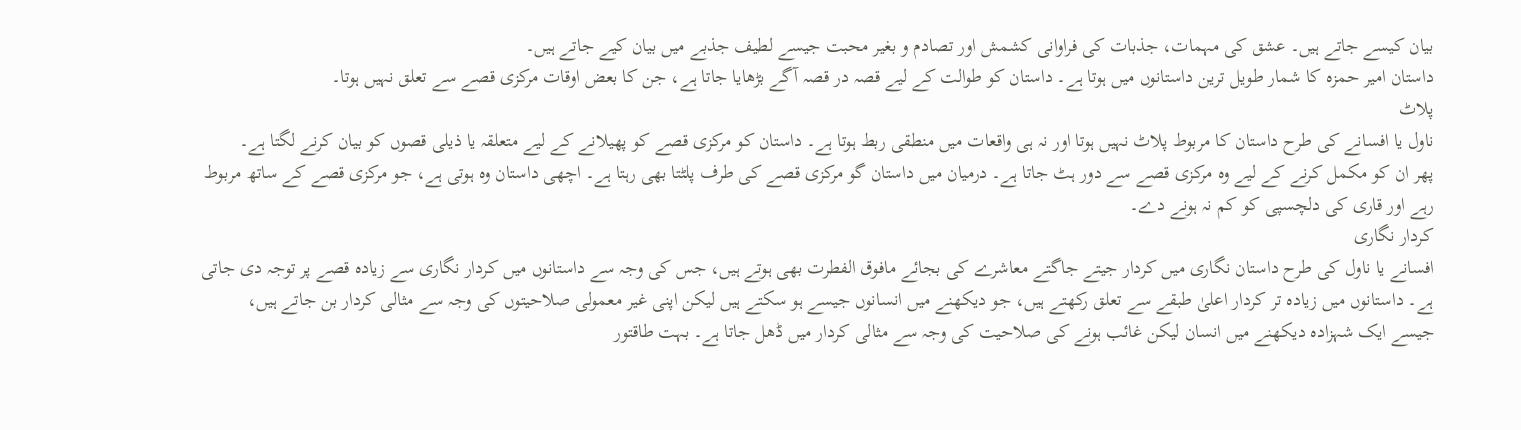بیان کیسے جاتے ہیں۔ عشق کی مہمات، جذبات کی فراوانی کشمش اور تصادم و بغیر محبت جیسے لطیف جذبے میں بیان کیے جاتے ہیں۔
داستان امیر حمزہ کا شمار طویل ترین داستانوں میں ہوتا ہے۔ داستان کو طوالت کے لیے قصہ در قصہ آگے بڑھایا جاتا ہے، جن کا بعض اوقات مرکزی قصے سے تعلق نہیں ہوتا۔
پلاٹ
ناول یا افسانے کی طرح داستان کا مربوط پلاٹ نہیں ہوتا اور نہ ہی واقعات میں منطقی ربط ہوتا ہے۔ داستان کو مرکزی قصے کو پھیلانے کے لیے متعلقہ یا ذیلی قصوں کو بیان کرنے لگتا ہے۔
پھر ان کو مکمل کرنے کے لیے وہ مرکزی قصے سے دور ہٹ جاتا ہے۔ درمیان میں داستان گو مرکزی قصے کی طرف پلٹتا بھی رہتا ہے۔ اچھی داستان وہ ہوتی ہے، جو مرکزی قصے کے ساتھ مربوط رہے اور قاری کی دلچسپی کو کم نہ ہونے دے۔
کردار نگاری
افسانے یا ناول کی طرح داستان نگاری میں کردار جیتے جاگتے معاشرے کی بجائے مافوق الفطرت بھی ہوتے ہیں، جس کی وجہ سے داستانوں میں کردار نگاری سے زیادہ قصے پر توجہ دی جاتی ہے۔ داستانوں میں زیادہ تر کردار اعلیٰ طبقے سے تعلق رکھتے ہیں، جو دیکھنے میں انسانوں جیسے ہو سکتے ہیں لیکن اپنی غیر معمولی صلاحیتوں کی وجہ سے مثالی کردار بن جاتے ہیں،
جیسے ایک شہزادہ دیکھنے میں انسان لیکن غائب ہونے کی صلاحیت کی وجہ سے مثالی کردار میں ڈھل جاتا ہے۔ بہت طاقتور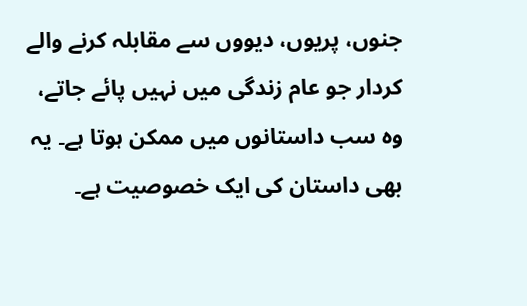جنوں، پریوں، دیووں سے مقابلہ کرنے والے کردار جو عام زندگی میں نہیں پائے جاتے، وہ سب داستانوں میں ممکن ہوتا ہے۔ یہ بھی داستان کی ایک خصوصیت ہے۔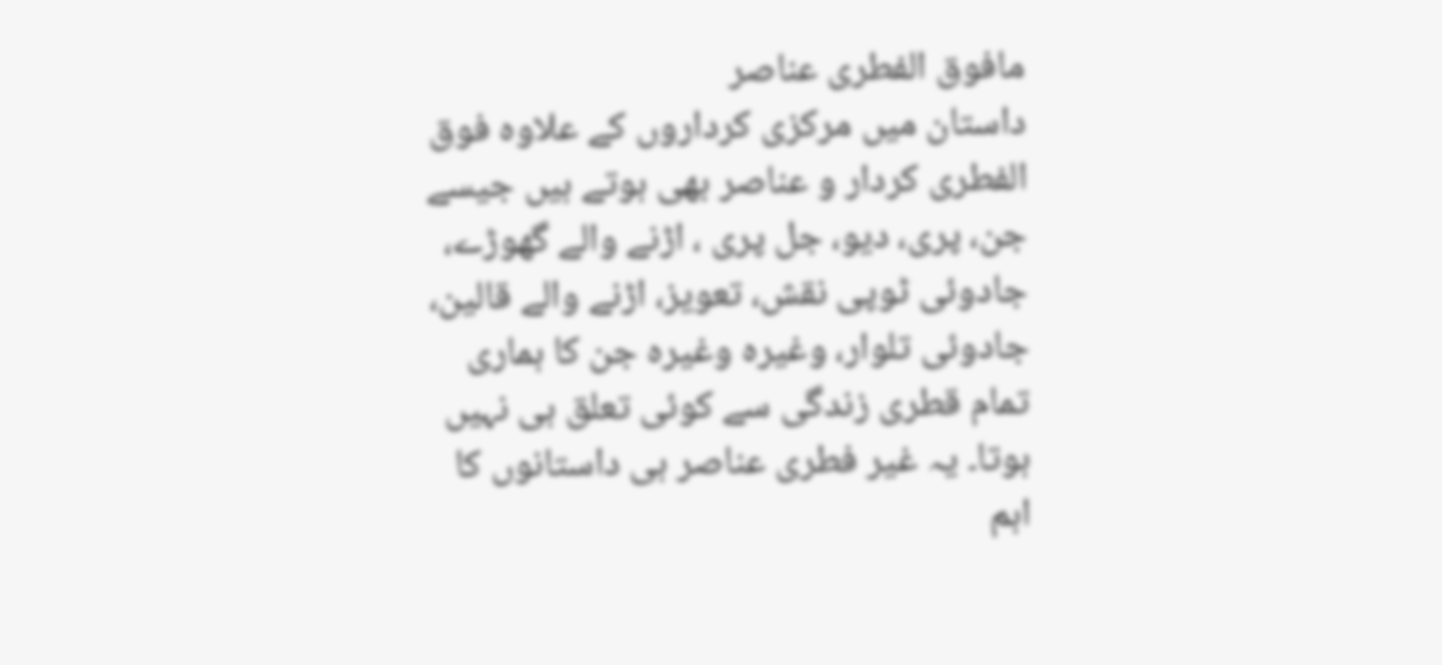مافوق الفطری عناصر
داستان میں مرکزی کرداروں کے علاوہ فوق الفطری کردار و عناصر بھی ہوتے ہیں جیسے جن، پری، دیو، جل پری ، اڑنے والے گھوڑے، جادوئی ٹوپی نقش، تعویز، اڑنے والے قالین، جادوئی تلوار، وغیرہ وغیرہ جن کا ہماری تمام قطری زندگی سے کوئی تعلق ہی نہیں ہوتا۔ یہ غیر فطری عناصر ہی داستانوں کا اہم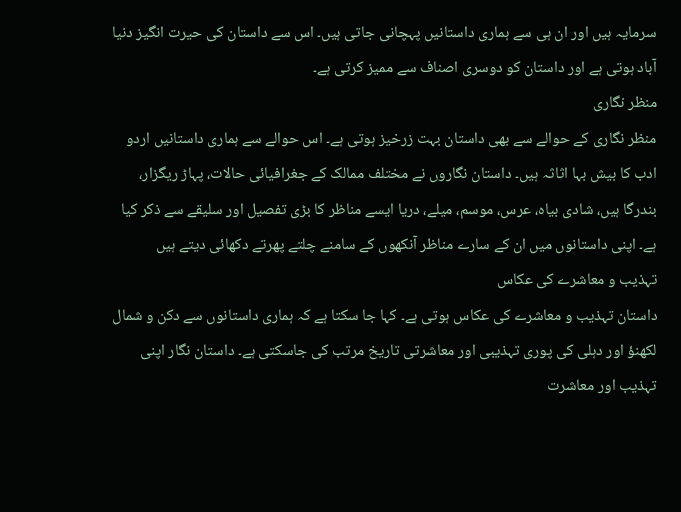سرمایہ ہیں اور ان ہی سے ہماری داستانیں پہچانی جاتی ہیں۔ اس سے داستان کی حیرت انگیز دنیا آباد ہوتی ہے اور داستان کو دوسری اصناف سے ممیز کرتی ہے۔
منظر نگاری
منظر نگاری کے حوالے سے بھی داستان بہت زرخیز ہوتی ہے۔ اس حوالے سے ہماری داستانیں اردو ادب کا بیش بہا اثاثہ ہیں۔ داستان نگاروں نے مختلف ممالک کے جغرافیائی حالات، پہاڑ ریگزار، بندرگا ہیں، شادی بیاہ، عرس، موسم، میلے، دریا ایسے مناظر کا بڑی تفصیل اور سلیقے سے ذکر کیا ہے۔ اپنی داستانوں میں ان کے سارے مناظر آنکھوں کے سامنے چلتے پھرتے دکھائی دیتے ہیں
تہذیب و معاشرے کی عکاس
داستان تہذیب و معاشرے کی عکاس ہوتی ہے۔ کہا جا سکتا ہے کہ ہماری داستانوں سے دکن و شمال لکھنؤ اور دہلی کی پوری تہذیبی اور معاشرتی تاریخ مرتب کی جاسکتی ہے۔ داستان نگار اپنی تہذیب اور معاشرت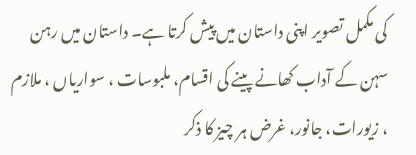کی مکمل تصویر اپنی داستان میں پیش کرتا ہے۔ داستان میں رہن سہن کے آداب کھانے پینے کی اقسام، ملبوسات ، سواریاں ، ملازم ، زیورات، جانور، غرض ہر چیز کا ذکر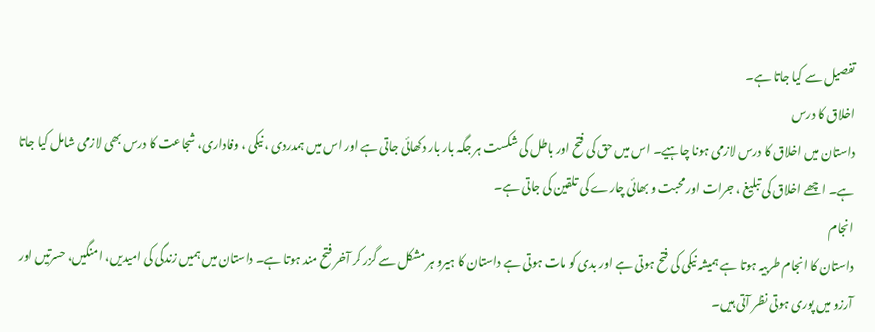تفصیل سے کیا جاتا ہے۔
اخلاق کا درس
داستان میں اخلاق کا درس لازمی ہونا چاہیے۔ اس میں حق کی فتح اور باطل کی شکست ہر جگہ بار بار دکھائی جاتی ہے اور اس میں ہمدردی ، نیکی ، وفاداری، شجاعت کا درس بھی لازمی شامل کیا جاتا ہے۔ اچھے اخلاق کی تبلیغ ، جرات اور محبت و بھائی چارے کی تلقین کی جاتی ہے۔
انجام
داستان کا انجام طربیہ ہوتا ہے ہمیشہ نیکی کی فتح ہوتی ہے اور بدی کو مات ہوتی ہے داستان کا ہیرو ہر مشکل سے گزر کر آخر فتح مند ہوتا ہے۔ داستان میں ہمیں زندگی کی امیدیں، امنگیں، حسرتیں اور آرزو میں پوری ہوتی نظر آتی ہیں۔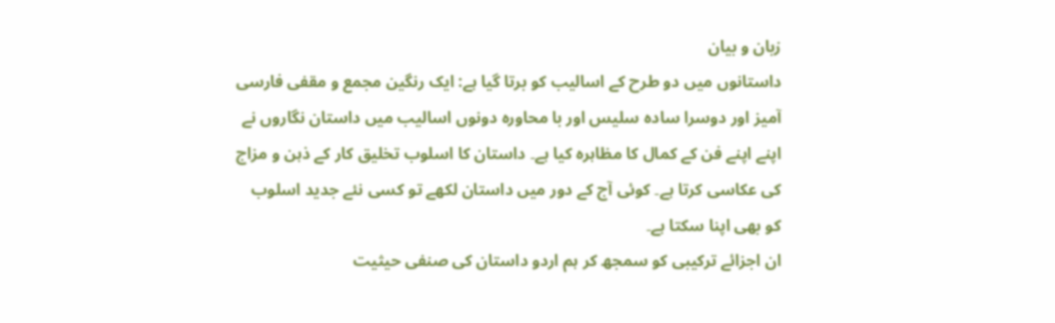زبان و بیان
داستانوں میں دو طرح کے اسالیب کو برتا گیا ہے: ایک رنگین مجمع و مقفی فارسی آمیز اور دوسرا سادہ سلیس اور با محاورہ دونوں اسالیب میں داستان نگاروں نے اپنے اپنے فن کے کمال کا مظاہرہ کیا ہے۔ داستان کا اسلوب تخلیق کار کے ذہن و مزاج کی عکاسی کرتا ہے۔ کوئی آج کے دور میں داستان لکھے تو کسی نئے جدید اسلوب کو بھی اپنا سکتا ہے۔
ان اجزائے ترکیبی کو سمجھ کر ہم اردو داستان کی صنفی حیثیت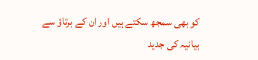کو بھی سمجھ سکتے ہیں اور ان کے برتاؤ سے بیانیہ کی جدید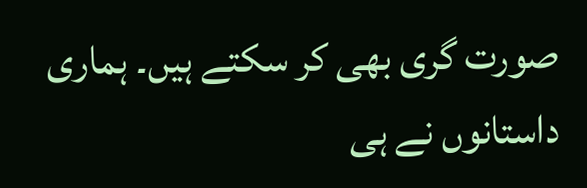صورت گری بھی کر سکتے ہیں۔ ہماری داستانوں نے ہی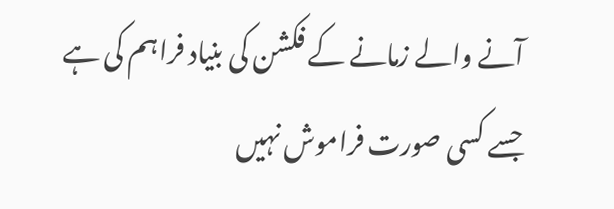آنے والے زمانے کے فکشن کی بنیاد فراہم کی ہے جسے کسی صورت فراموش نہیں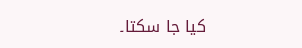کیا جا سکتا۔